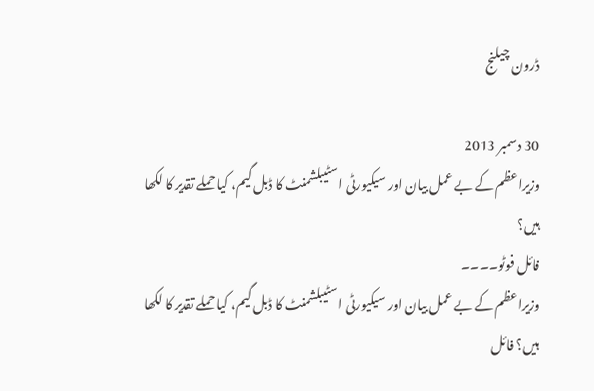ڈرون چیلنج

30 دسمبر 2013
وزیراعظم کے بے عمل بیان اور سیکیورٹی اسٹیبلشمنٹ کا ڈبل گیم، کیا حملے تقدیر کا لکھا ہیں؟
فائل فوٹو۔۔۔۔
وزیراعظم کے بے عمل بیان اور سیکیورٹی اسٹیبلشمنٹ کا ڈبل گیم، کیا حملے تقدیر کا لکھا ہیں؟ فائل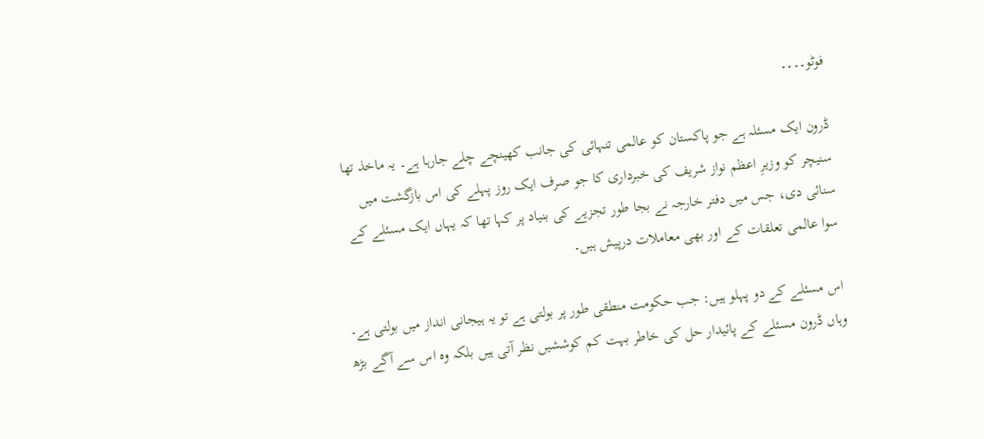فوٹو۔۔۔۔

ڈرون ایک مسئلہ ہے جو پاکستان کو عالمی تنہائی کی جانب کھینچے چلے جارہا ہے۔ یہ ماخذ تھا سنیچر کو وزیرِ اعظم نواز شریف کی خبرداری کا جو صرف ایک روز پہلے کی اس بازگشت میں سنائی دی، جس میں دفتر خارجہ نے بجا طور تجزیے کی بنیاد پر کہا تھا کہ یہاں ایک مسئلے کے سوا عالمی تعلقات کے اور بھی معاملات درپیش ہیں۔

اس مسئلے کے دو پہلو ہیں: جب حکومت منطقی طور پر بولتی ہے تو یہ ہیجانی انداز میں بولتی ہے۔ وہاں ڈرون مسئلے کے پائیدار حل کی خاطر بہت کم کوششیں نظر آتی ہیں بلکہ وہ اس سے آگے بڑھ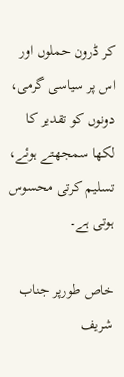کر ڈرون حملوں اور اس پر سیاسی گرمی، دونوں کو تقدیر کا لکھا سمجھتے ہوئے، تسلیم کرتی محسوس ہوتی ہے۔

خاص طورپر جناب شریف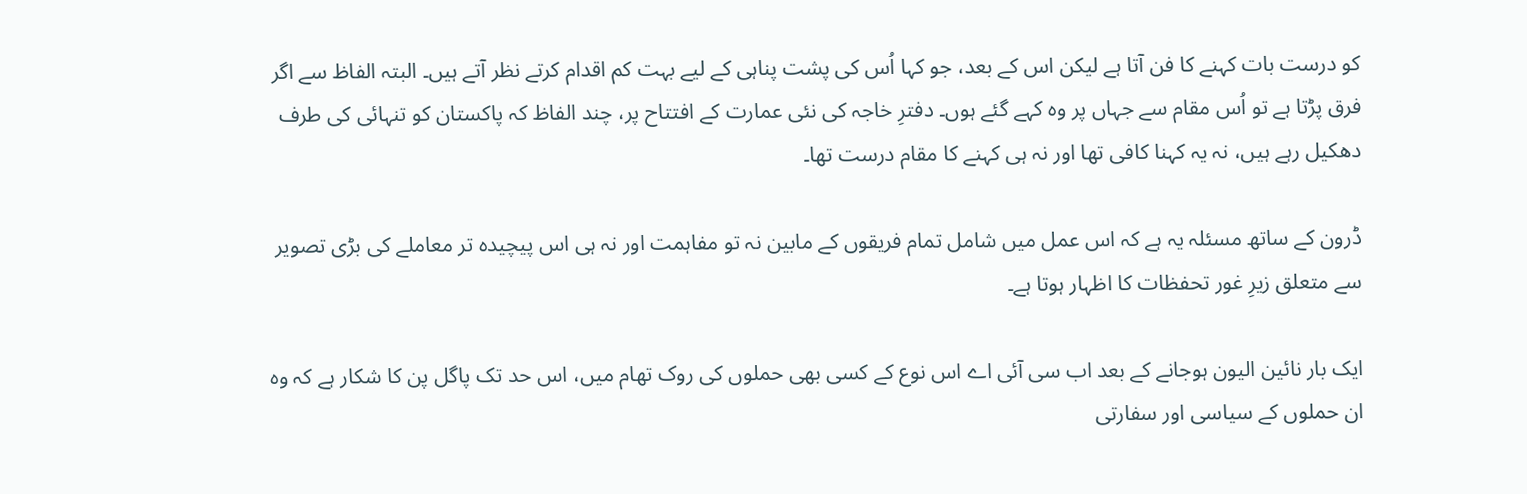کو درست بات کہنے کا فن آتا ہے لیکن اس کے بعد، جو کہا اُس کی پشت پناہی کے لیے بہت کم اقدام کرتے نظر آتے ہیں۔ البتہ الفاظ سے اگر فرق پڑتا ہے تو اُس مقام سے جہاں پر وہ کہے گئے ہوں۔ دفترِ خاجہ کی نئی عمارت کے افتتاح پر، چند الفاظ کہ پاکستان کو تنہائی کی طرف دھکیل رہے ہیں، نہ یہ کہنا کافی تھا اور نہ ہی کہنے کا مقام درست تھا۔

ڈرون کے ساتھ مسئلہ یہ ہے کہ اس عمل میں شامل تمام فریقوں کے مابین نہ تو مفاہمت اور نہ ہی اس پیچیدہ تر معاملے کی بڑی تصویر سے متعلق زیرِ غور تحفظات کا اظہار ہوتا ہے۔

ایک بار نائین الیون ہوجانے کے بعد اب سی آئی اے اس نوع کے کسی بھی حملوں کی روک تھام میں، اس حد تک پاگل پن کا شکار ہے کہ وہ ان حملوں کے سیاسی اور سفارتی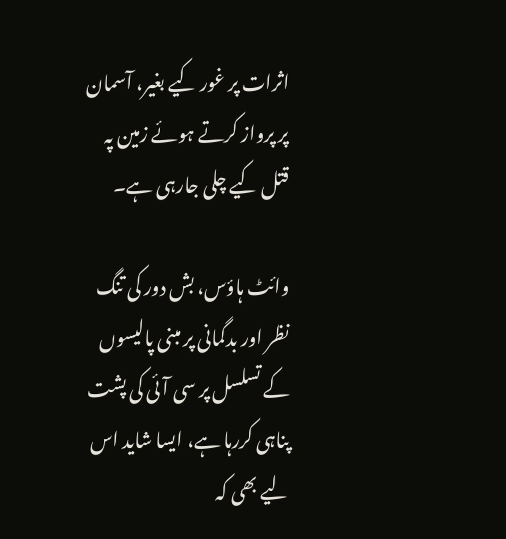اثرات پر غور کیے بغیر، آسمان پر پرواز کرتے ہوئے زمین پہ قتل کیے چلی جارہی ہے۔

وائٹ ہاؤس، بش دور کی تنگ نظر اور بدگمانی پر مبنی پالیسوں کے تسلسل پر سی آئی کی پشت پناہی کررہا ہے، ایسا شاید اس لیے بھی کہ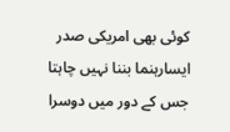کوئی بھی امریکی صدر ایسارہنما بننا نہیں چاہتا جس کے دور میں دوسرا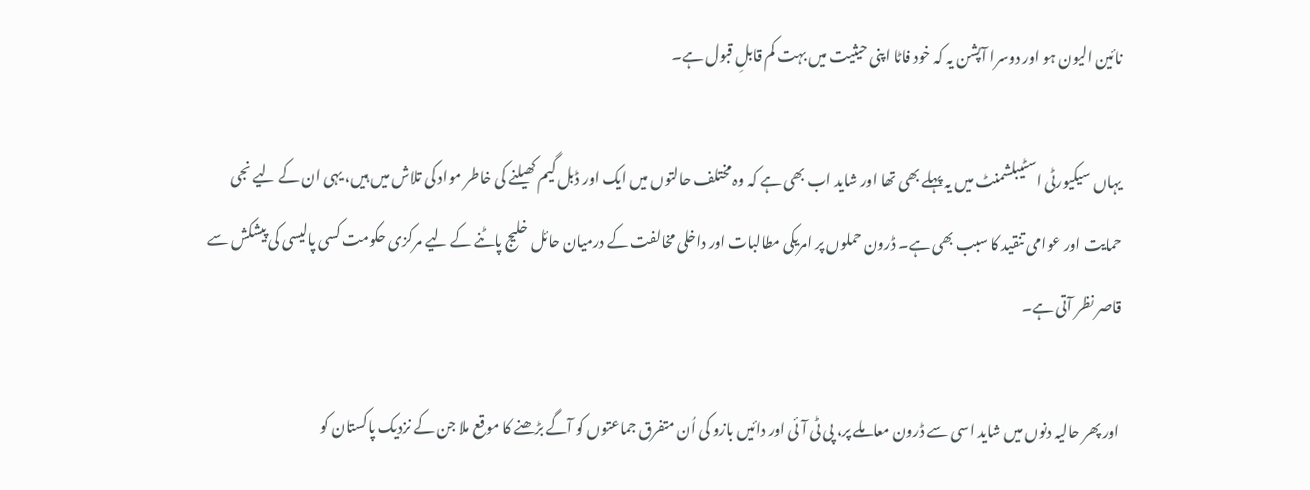نائین الیون ہو اور دوسرا آپشن یہ کہ خود فاٹا اپنی حیثیت میں بہت کم قابلِ قبول ہے۔

یہاں سیکیورٹی اسٹیبلشمنٹ میں یہ پہلے بھی تھا اور شاید اب بھی ہے کہ وہ مختلف حالتوں میں ایک اور ڈبل گیم کھیلنے کی خاطر مواد کی تلاش میں ہیں، یہی ان کے لیے نجی حمایت اور عوامی تنقید کا سبب بھی ہے۔ ڈرون حملوں پر امریکی مطالبات اور داخلی مخالفت کے درمیان حائل خلیج پاٹنے کے لیے مرکزی حکومت کسی پالیسی کی پیشکش سے قاصر نظر آتی ہے۔

اور پھر حالیہ دنوں میں شاید اسی سے ڈرون معاملے پر، پی ٹی آئی اور دائیں بازو کی اُن متفرق جماعتوں کو آگے بڑھنے کا موقع ملا جن کے نزدیک پاکستان کو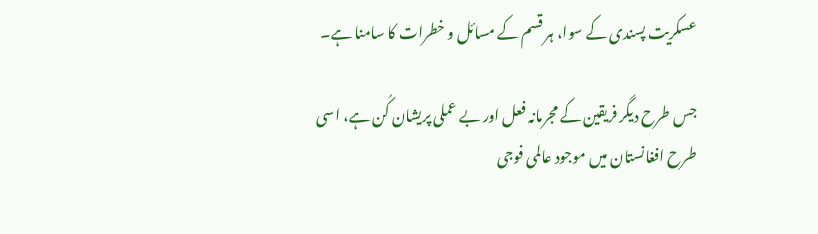عسکریت پسندی کے سوا، ہر قسم کے مسائل و خطرات کا سامنا ہے۔

جس طرح دیگر فریقین کے مجرمانہ فعل اور بے عملی پریشان کُن ہے، اسی طرح افغانستان میں موجود عالمی فوجی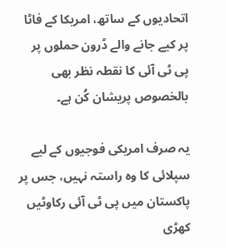اتحادیوں کے ساتھ، امریکا کے فاٹا پر کیے جانے والے ڈرون حملوں پر پی ٹی آئی کا نقطہ نظر بھی بالخصوص پریشان کُن ہے۔

یہ صرف امریکی فوجیوں کے لیے سپلائی کا وہ راستہ نہیں، جس پر پاکستان میں پی ٹی آئی رکاوٹیں کھڑی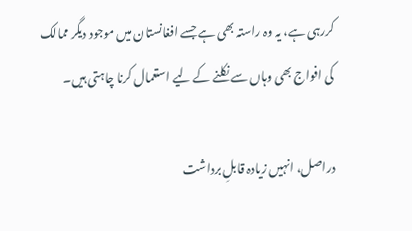کررہی ہے، یہ وہ راستہ بھی ہے جسے افغانستان میں موجود دیگر ممالک کی افواج بھی وہاں سے نکلنے کے لیے استعمال کرنا چاہتی ہیں۔

دراصل، انہیں زیادہ قابلِ برداشت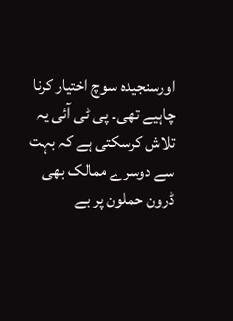اورسنجیدہ سوچ اختیار کرنا چاہیے تھی۔ پی ٹی آئی یہ تلاش کرسکتی ہے کہ بہت سے دوسرے ممالک بھی ڈرون حملون پر بے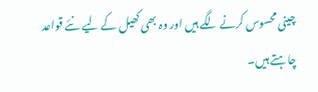چینی محسوس کرنے لگے ہیں اور وہ بھی کھیل کے لیے نئے قواعد چاہتے ہیں۔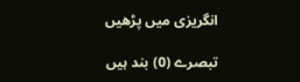انگریزی میں پڑھیں

تبصرے (0) بند ہیں